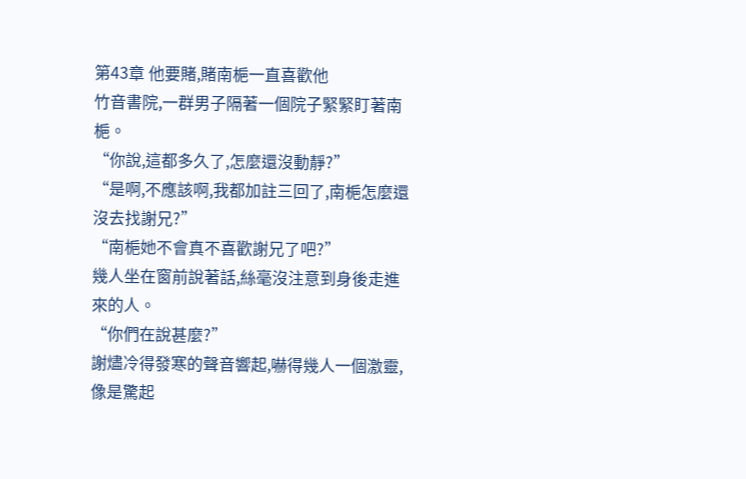第43章 他要賭,賭南梔一直喜歡他
竹音書院,一群男子隔著一個院子緊緊盯著南梔。
“你說,這都多久了,怎麼還沒動靜?”
“是啊,不應該啊,我都加註三回了,南梔怎麼還沒去找謝兄?”
“南梔她不會真不喜歡謝兄了吧?”
幾人坐在窗前說著話,絲毫沒注意到身後走進來的人。
“你們在說甚麼?”
謝燼冷得發寒的聲音響起,嚇得幾人一個激靈,像是驚起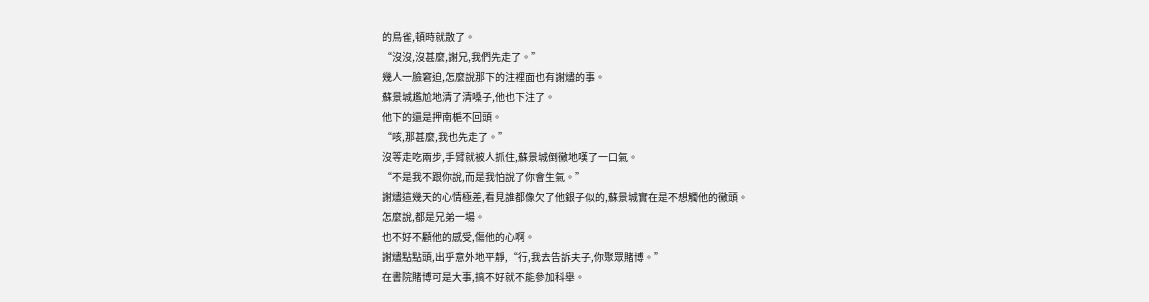的鳥雀,頓時就散了。
“沒沒,沒甚麼,謝兄,我們先走了。”
幾人一臉窘迫,怎麼說那下的注裡面也有謝燼的事。
蘇景城尷尬地清了清嗓子,他也下注了。
他下的還是押南梔不回頭。
“咳,那甚麼,我也先走了。”
沒等走吃兩步,手臂就被人抓住,蘇景城倒黴地嘆了一口氣。
“不是我不跟你說,而是我怕說了你會生氣。”
謝燼這幾天的心情極差,看見誰都像欠了他銀子似的,蘇景城實在是不想觸他的黴頭。
怎麼說,都是兄弟一場。
也不好不顧他的感受,傷他的心啊。
謝燼點點頭,出乎意外地平靜,“行,我去告訴夫子,你聚眾賭博。”
在書院賭博可是大事,搞不好就不能參加科舉。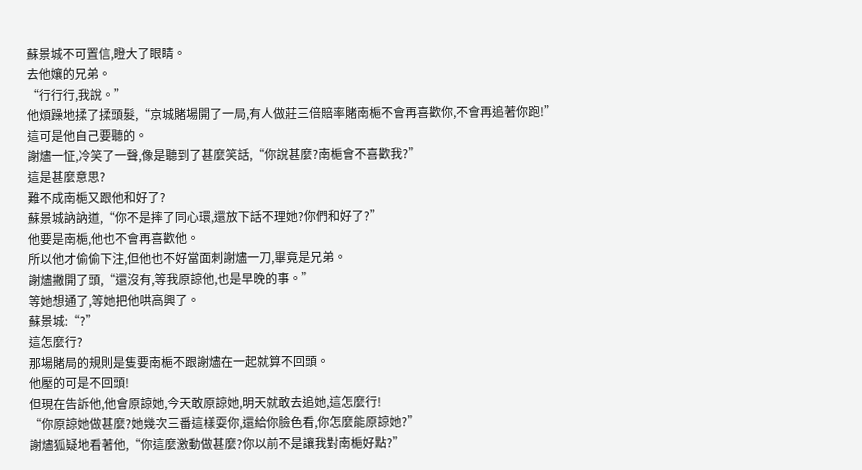蘇景城不可置信,瞪大了眼睛。
去他孃的兄弟。
“行行行,我說。”
他煩躁地揉了揉頭髮,“京城賭場開了一局,有人做莊三倍賠率賭南梔不會再喜歡你,不會再追著你跑!”
這可是他自己要聽的。
謝燼一怔,冷笑了一聲,像是聽到了甚麼笑話,“你說甚麼?南梔會不喜歡我?”
這是甚麼意思?
難不成南梔又跟他和好了?
蘇景城訥訥道,“你不是摔了同心環,還放下話不理她?你們和好了?”
他要是南梔,他也不會再喜歡他。
所以他才偷偷下注,但他也不好當面刺謝燼一刀,畢竟是兄弟。
謝燼撇開了頭,“還沒有,等我原諒他,也是早晚的事。”
等她想通了,等她把他哄高興了。
蘇景城:“?”
這怎麼行?
那場賭局的規則是隻要南梔不跟謝燼在一起就算不回頭。
他壓的可是不回頭!
但現在告訴他,他會原諒她,今天敢原諒她,明天就敢去追她,這怎麼行!
“你原諒她做甚麼?她幾次三番這樣耍你,還給你臉色看,你怎麼能原諒她?”
謝燼狐疑地看著他,“你這麼激動做甚麼?你以前不是讓我對南梔好點?”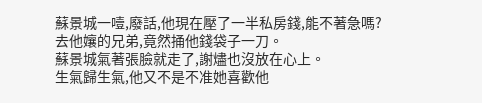蘇景城一噎,廢話,他現在壓了一半私房錢,能不著急嗎?
去他孃的兄弟,竟然捅他錢袋子一刀。
蘇景城氣著張臉就走了,謝燼也沒放在心上。
生氣歸生氣,他又不是不准她喜歡他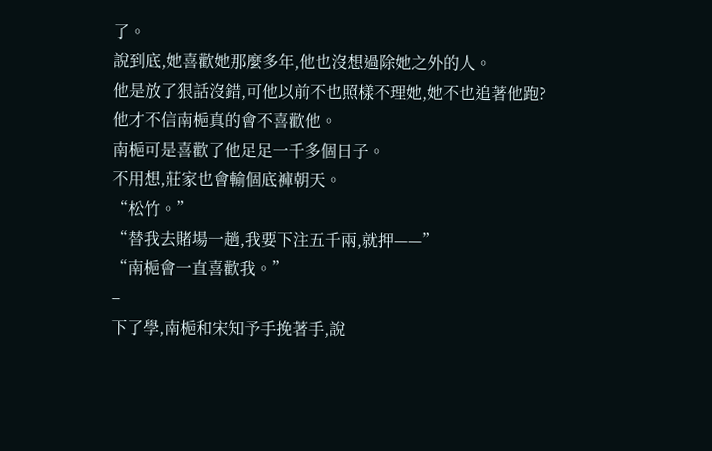了。
說到底,她喜歡她那麼多年,他也沒想過除她之外的人。
他是放了狠話沒錯,可他以前不也照樣不理她,她不也追著他跑?
他才不信南梔真的會不喜歡他。
南梔可是喜歡了他足足一千多個日子。
不用想,莊家也會輸個底褲朝天。
“松竹。”
“替我去賭場一趟,我要下注五千兩,就押——”
“南梔會一直喜歡我。”
–
下了學,南梔和宋知予手挽著手,說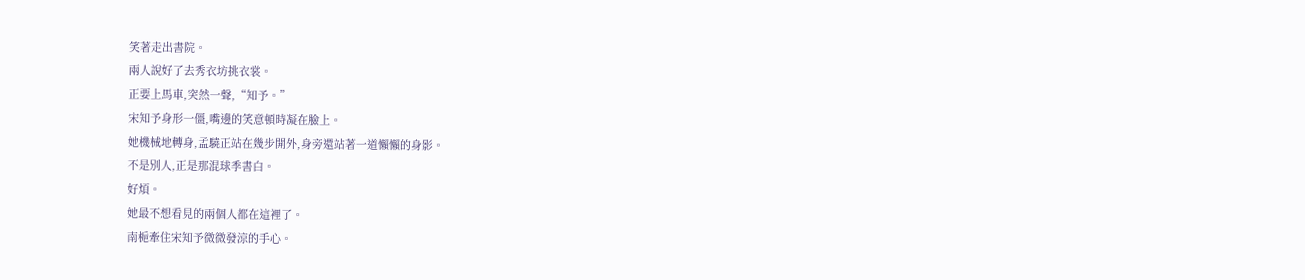笑著走出書院。
兩人說好了去秀衣坊挑衣裳。
正要上馬車,突然一聲,“知予。”
宋知予身形一僵,嘴邊的笑意頓時凝在臉上。
她機械地轉身,孟驍正站在幾步開外,身旁還站著一道懶懶的身影。
不是別人,正是那混球季書白。
好煩。
她最不想看見的兩個人都在這裡了。
南梔牽住宋知予微微發涼的手心。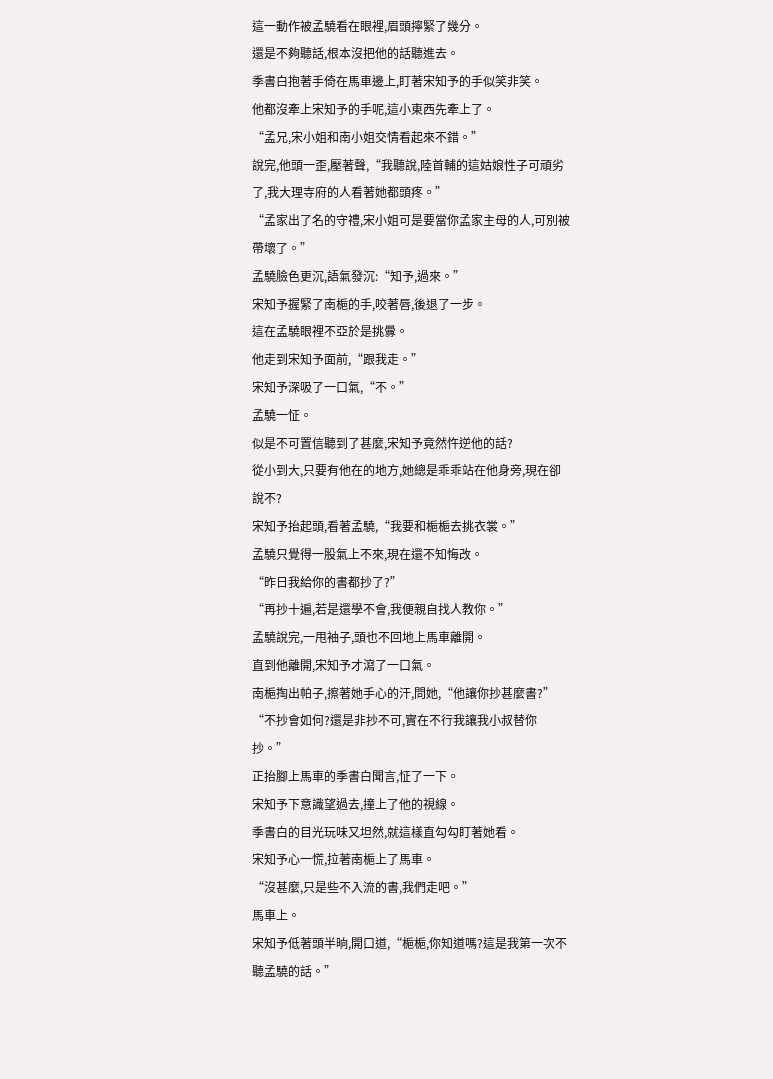這一動作被孟驍看在眼裡,眉頭擰緊了幾分。
還是不夠聽話,根本沒把他的話聽進去。
季書白抱著手倚在馬車邊上,盯著宋知予的手似笑非笑。
他都沒牽上宋知予的手呢,這小東西先牽上了。
“孟兄,宋小姐和南小姐交情看起來不錯。”
說完,他頭一歪,壓著聲,“我聽說,陸首輔的這姑娘性子可頑劣了,我大理寺府的人看著她都頭疼。”
“孟家出了名的守禮,宋小姐可是要當你孟家主母的人,可別被帶壞了。”
孟驍臉色更沉,語氣發沉:“知予,過來。”
宋知予握緊了南梔的手,咬著唇,後退了一步。
這在孟驍眼裡不亞於是挑釁。
他走到宋知予面前,“跟我走。”
宋知予深吸了一口氣,“不。”
孟驍一怔。
似是不可置信聽到了甚麼,宋知予竟然忤逆他的話?
從小到大,只要有他在的地方,她總是乖乖站在他身旁,現在卻說不?
宋知予抬起頭,看著孟驍,“我要和梔梔去挑衣裳。”
孟驍只覺得一股氣上不來,現在還不知悔改。
“昨日我給你的書都抄了?”
“再抄十遍,若是還學不會,我便親自找人教你。”
孟驍說完,一甩袖子,頭也不回地上馬車離開。
直到他離開,宋知予才瀉了一口氣。
南梔掏出帕子,擦著她手心的汗,問她,“他讓你抄甚麼書?”
“不抄會如何?還是非抄不可,實在不行我讓我小叔替你抄。”
正抬腳上馬車的季書白聞言,怔了一下。
宋知予下意識望過去,撞上了他的視線。
季書白的目光玩味又坦然,就這樣直勾勾盯著她看。
宋知予心一慌,拉著南梔上了馬車。
“沒甚麼,只是些不入流的書,我們走吧。”
馬車上。
宋知予低著頭半晌,開口道,“梔梔,你知道嗎?這是我第一次不聽孟驍的話。”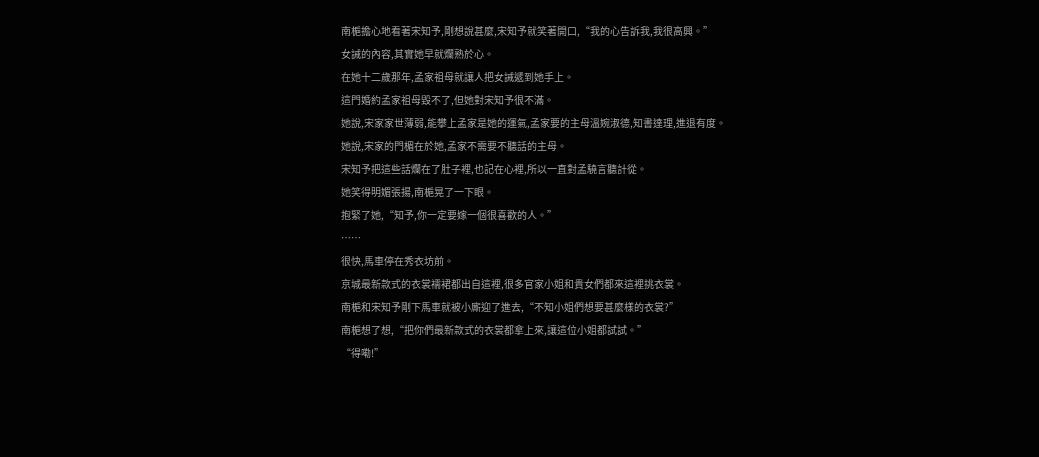南梔擔心地看著宋知予,剛想說甚麼,宋知予就笑著開口,“我的心告訴我,我很高興。”
女誡的內容,其實她早就爛熟於心。
在她十二歲那年,孟家祖母就讓人把女誡遞到她手上。
這門婚約孟家祖母毀不了,但她對宋知予很不滿。
她說,宋家家世薄弱,能攀上孟家是她的運氣,孟家要的主母溫婉淑德,知書達理,進退有度。
她說,宋家的門楣在於她,孟家不需要不聽話的主母。
宋知予把這些話爛在了肚子裡,也記在心裡,所以一直對孟驍言聽計從。
她笑得明媚張揚,南梔晃了一下眼。
抱緊了她,“知予,你一定要嫁一個很喜歡的人。”
……
很快,馬車停在秀衣坊前。
京城最新款式的衣裳襦裙都出自這裡,很多官家小姐和貴女們都來這裡挑衣裳。
南梔和宋知予剛下馬車就被小廝迎了進去,“不知小姐們想要甚麼樣的衣裳?”
南梔想了想,“把你們最新款式的衣裳都拿上來,讓這位小姐都試試。”
“得嘞!”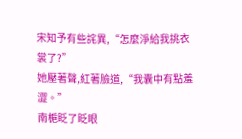宋知予有些詫異,“怎麼淨給我挑衣裳了?”
她壓著聲,紅著臉道,“我囊中有點羞澀。”
南梔眨了眨眼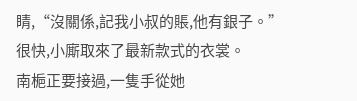睛,“沒關係,記我小叔的賬,他有銀子。”
很快,小廝取來了最新款式的衣裳。
南梔正要接過,一隻手從她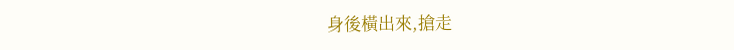身後橫出來,搶走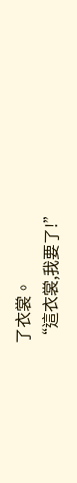了衣裳。
“這衣裳,我要了!”